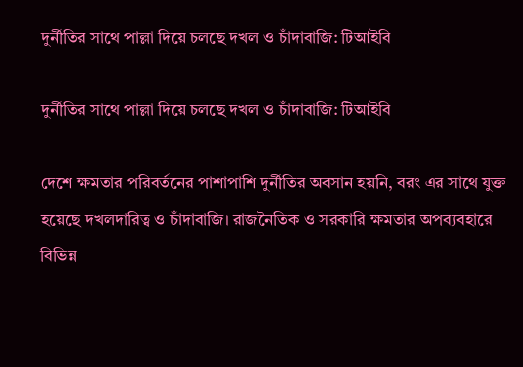দুর্নীতির সাথে পাল্লা দিয়ে চলছে দখল ও চাঁদাবাজি: টিআইবি

দুর্নীতির সাথে পাল্লা দিয়ে চলছে দখল ও চাঁদাবাজি: টিআইবি

দেশে ক্ষমতার পরিবর্তনের পাশাপাশি দুর্নীতির অবসান হয়নি, বরং এর সাথে যুক্ত হয়েছে দখলদারিত্ব ও চাঁদাবাজি। রাজনৈতিক ও সরকারি ক্ষমতার অপব্যবহারে বিভিন্ন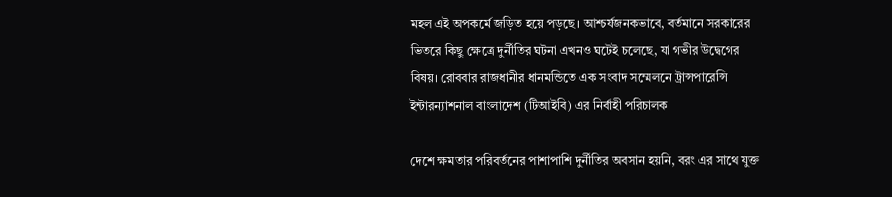মহল এই অপকর্মে জড়িত হয়ে পড়ছে। আশ্চর্যজনকভাবে, বর্তমানে সরকারের ভিতরে কিছু ক্ষেত্রে দুর্নীতির ঘটনা এখনও ঘটেই চলেছে, যা গভীর উদ্বেগের বিষয়। রোববার রাজধানীর ধানমন্ডিতে এক সংবাদ সম্মেলনে ট্রান্সপারেন্সি ইন্টারন্যাশনাল বাংলাদেশ (টিআইবি) এর নির্বাহী পরিচালক

দেশে ক্ষমতার পরিবর্তনের পাশাপাশি দুর্নীতির অবসান হয়নি, বরং এর সাথে যুক্ত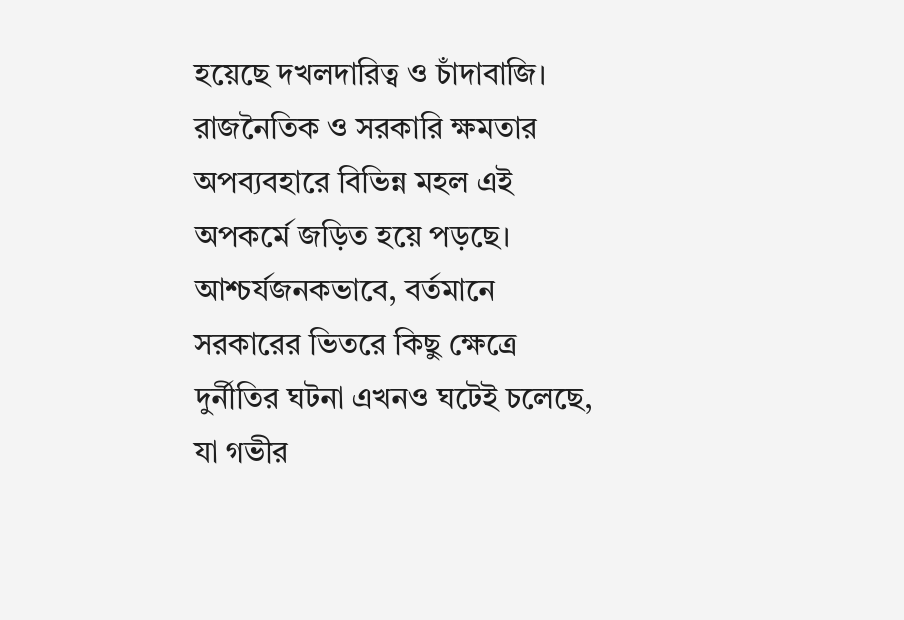হয়েছে দখলদারিত্ব ও চাঁদাবাজি। রাজনৈতিক ও সরকারি ক্ষমতার অপব্যবহারে বিভিন্ন মহল এই অপকর্মে জড়িত হয়ে পড়ছে। আশ্চর্যজনকভাবে, বর্তমানে সরকারের ভিতরে কিছু ক্ষেত্রে দুর্নীতির ঘটনা এখনও ঘটেই চলেছে, যা গভীর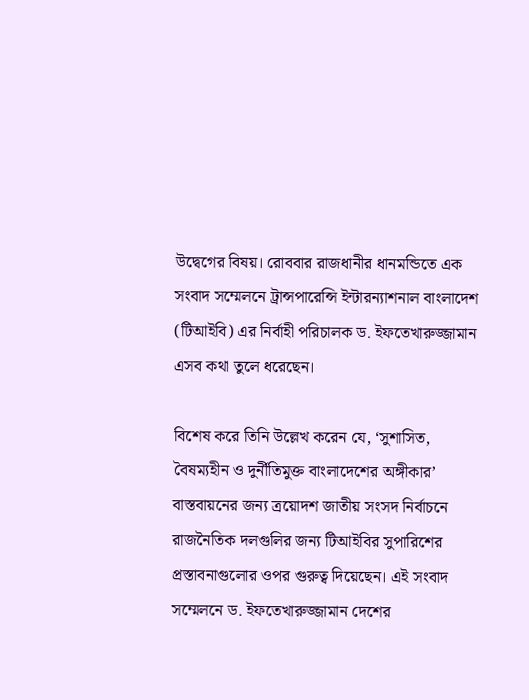উদ্বেগের বিষয়। রোববার রাজধানীর ধানমন্ডিতে এক সংবাদ সম্মেলনে ট্রান্সপারেন্সি ইন্টারন্যাশনাল বাংলাদেশ (টিআইবি) এর নির্বাহী পরিচালক ড. ইফতেখারুজ্জামান এসব কথা তুলে ধরেছেন।

বিশেষ করে তিনি উল্লেখ করেন যে, ‘সুশাসিত, বৈষম্যহীন ও দুর্নীতিমুক্ত বাংলাদেশের অঙ্গীকার’ বাস্তবায়নের জন্য ত্রয়োদশ জাতীয় সংসদ নির্বাচনে রাজনৈতিক দলগুলির জন্য টিআইবির সুপারিশের প্রস্তাবনাগুলোর ওপর গুরুত্ব দিয়েছেন। এই সংবাদ সম্মেলনে ড. ইফতেখারুজ্জামান দেশের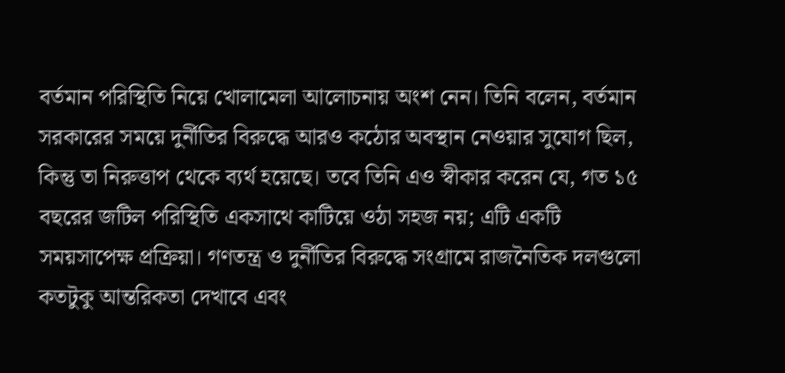বর্তমান পরিস্থিতি নিয়ে খোলামেলা আলোচনায় অংশ নেন। তিনি বলেন, বর্তমান সরকারের সময়ে দুর্নীতির বিরুদ্ধে আরও কঠোর অবস্থান নেওয়ার সুযোগ ছিল, কিন্তু তা নিরুত্তাপ থেকে ব্যর্থ হয়েছে। তবে তিনি এও স্বীকার করেন যে, গত ১৫ বছরের জটিল পরিস্থিতি একসাথে কাটিয়ে ওঠা সহজ নয়; এটি একটি সময়সাপেক্ষ প্রক্রিয়া। গণতন্ত্র ও দুর্নীতির বিরুদ্ধে সংগ্রামে রাজনৈতিক দলগুলো কতটুকু আন্তরিকতা দেখাবে এবং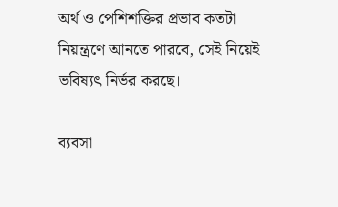অর্থ ও পেশিশক্তির প্রভাব কতটা নিয়ন্ত্রণে আনতে পারবে, সেই নিয়েই ভবিষ্যৎ নির্ভর করছে।

ব্যবসা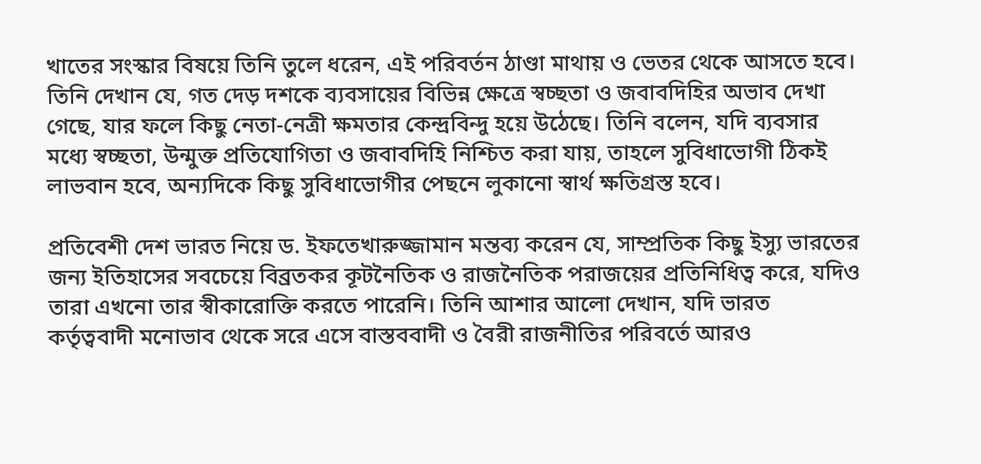খাতের সংস্কার বিষয়ে তিনি তুলে ধরেন, এই পরিবর্তন ঠাণ্ডা মাথায় ও ভেতর থেকে আসতে হবে। তিনি দেখান যে, গত দেড় দশকে ব্যবসায়ের বিভিন্ন ক্ষেত্রে স্বচ্ছতা ও জবাবদিহির অভাব দেখা গেছে, যার ফলে কিছু নেতা-নেত্রী ক্ষমতার কেন্দ্রবিন্দু হয়ে উঠেছে। তিনি বলেন, যদি ব্যবসার মধ্যে স্বচ্ছতা, উন্মুক্ত প্রতিযোগিতা ও জবাবদিহি নিশ্চিত করা যায়, তাহলে সুবিধাভোগী ঠিকই লাভবান হবে, অন্যদিকে কিছু সুবিধাভোগীর পেছনে লুকানো স্বার্থ ক্ষতিগ্রস্ত হবে।

প্রতিবেশী দেশ ভারত নিয়ে ড. ইফতেখারুজ্জামান মন্তব্য করেন যে, সাম্প্রতিক কিছু ইস্যু ভারতের জন্য ইতিহাসের সবচেয়ে বিব্রতকর কূটনৈতিক ও রাজনৈতিক পরাজয়ের প্রতিনিধিত্ব করে, যদিও তারা এখনো তার স্বীকারোক্তি করতে পারেনি। তিনি আশার আলো দেখান, যদি ভারত কর্তৃত্ববাদী মনোভাব থেকে সরে এসে বাস্তববাদী ও বৈরী রাজনীতির পরিবর্তে আরও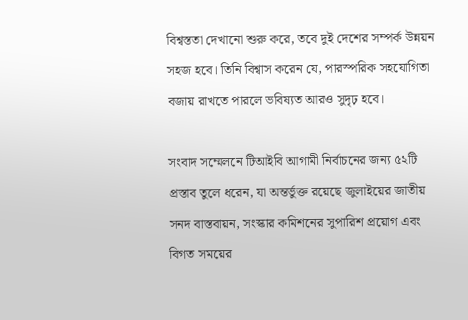বিশ্বস্ততা দেখানো শুরু করে, তবে দুই দেশের সম্পর্ক উন্নয়ন সহজ হবে। তিনি বিশ্বাস করেন যে, পারস্পরিক সহযোগিতা বজায় রাখতে পারলে ভবিষ্যত আরও সুদৃঢ় হবে।

সংবাদ সম্মেলনে টিআইবি আগামী নির্বাচনের জন্য ৫২টি প্রস্তাব তুলে ধরেন, যা অন্তর্ভুক্ত রয়েছে জুলাইয়ের জাতীয় সনদ বাস্তবায়ন, সংস্কার কমিশনের সুপারিশ প্রয়োগ এবং বিগত সময়ের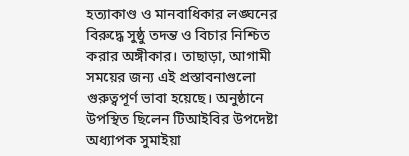হত্যাকাণ্ড ও মানবাধিকার লঙ্ঘনের বিরুদ্ধে সুষ্ঠু তদন্ত ও বিচার নিশ্চিত করার অঙ্গীকার। তাছাড়া, আগামী সময়ের জন্য এই প্রস্তাবনাগুলো গুরুত্বপূর্ণ ভাবা হয়েছে। অনুষ্ঠানে উপস্থিত ছিলেন টিআইবির উপদেষ্টা অধ্যাপক সুমাইয়া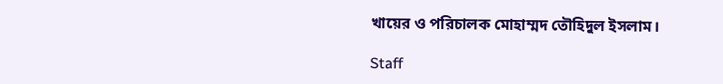খায়ের ও পরিচালক মোহাম্মদ তৌহিদুল ইসলাম।

Staff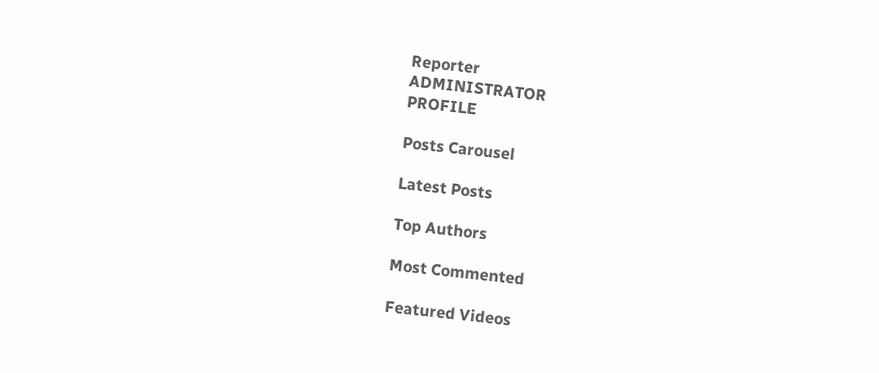Reporter
ADMINISTRATOR
PROFILE

Posts Carousel

Latest Posts

Top Authors

Most Commented

Featured Videos